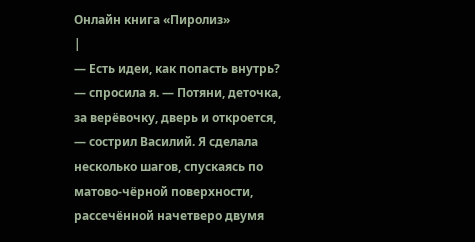Онлайн книга «Пиролиз»
|
— Есть идеи, как попасть внутрь? — спросила я. — Потяни, деточка, за верёвочку, дверь и откроется, — сострил Василий. Я сделала несколько шагов, спускаясь по матово-чёрной поверхности, рассечённой начетверо двумя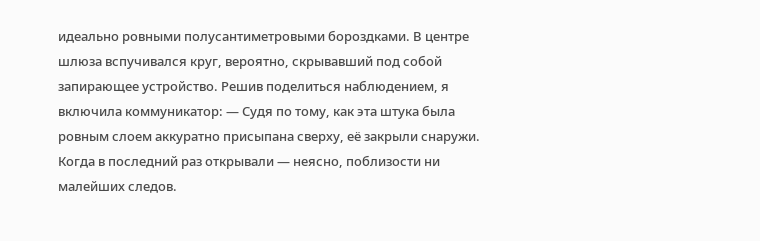идеально ровными полусантиметровыми бороздками. В центре шлюза вспучивался круг, вероятно, скрывавший под собой запирающее устройство. Решив поделиться наблюдением, я включила коммуникатор: — Судя по тому, как эта штука была ровным слоем аккуратно присыпана сверху, её закрыли снаружи. Когда в последний раз открывали — неясно, поблизости ни малейших следов.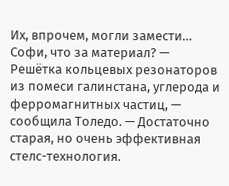Их, впрочем, могли замести… Софи, что за материал? — Решётка кольцевых резонаторов из помеси галинстана, углерода и ферромагнитных частиц, — сообщила Толедо. — Достаточно старая, но очень эффективная стелс-технология.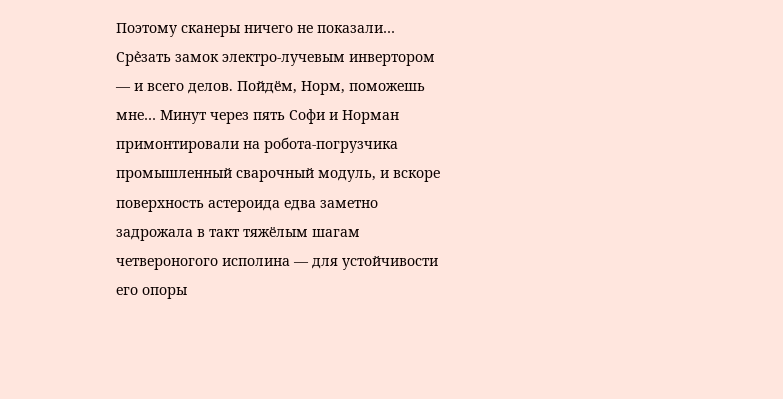Поэтому сканеры ничего не показали… Сре͐зать замок электро-лучевым инвертором — и всего делов. Пойдём, Норм, поможешь мне… Минут через пять Софи и Норман примонтировали на робота-погрузчика промышленный сварочный модуль, и вскоре поверхность астероида едва заметно задрожала в такт тяжёлым шагам четвероногого исполина — для устойчивости его опоры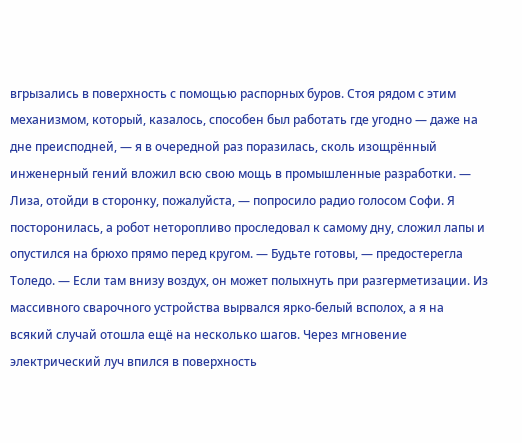вгрызались в поверхность с помощью распорных буров. Стоя рядом с этим механизмом, который, казалось, способен был работать где угодно — даже на дне преисподней, — я в очередной раз поразилась, сколь изощрённый инженерный гений вложил всю свою мощь в промышленные разработки. — Лиза, отойди в сторонку, пожалуйста, — попросило радио голосом Софи. Я посторонилась, а робот неторопливо проследовал к самому дну, сложил лапы и опустился на брюхо прямо перед кругом. — Будьте готовы, — предостерегла Толедо. — Если там внизу воздух, он может полыхнуть при разгерметизации. Из массивного сварочного устройства вырвался ярко-белый всполох, а я на всякий случай отошла ещё на несколько шагов. Через мгновение электрический луч впился в поверхность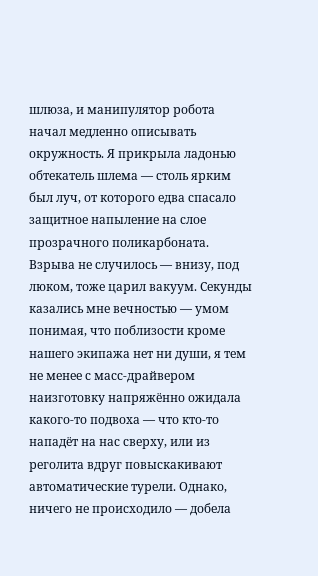шлюза, и манипулятор робота начал медленно описывать окружность. Я прикрыла ладонью обтекатель шлема — столь ярким был луч, от которого едва спасало защитное напыление на слое прозрачного поликарбоната. Взрыва не случилось — внизу, под люком, тоже царил вакуум. Секунды казались мне вечностью — умом понимая, что поблизости кроме нашего экипажа нет ни души, я тем не менее с масс-драйвером наизготовку напряжённо ожидала какого-то подвоха — что кто-то нападёт на нас сверху, или из реголита вдруг повыскакивают автоматические турели. Однако, ничего не происходило — добела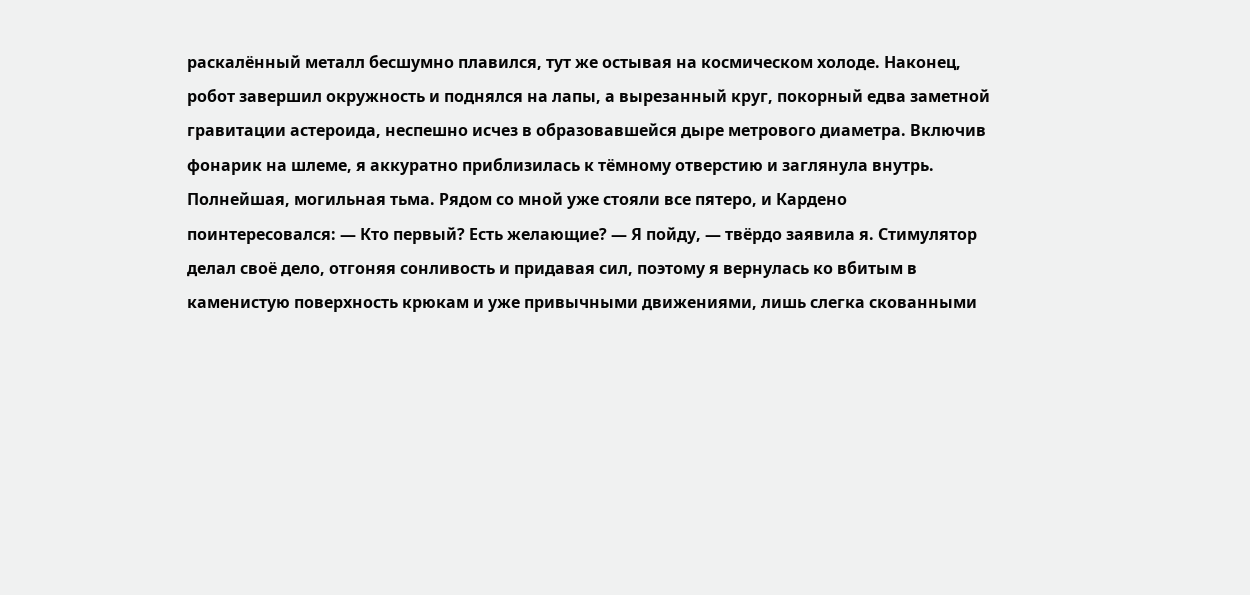раскалённый металл бесшумно плавился, тут же остывая на космическом холоде. Наконец, робот завершил окружность и поднялся на лапы, а вырезанный круг, покорный едва заметной гравитации астероида, неспешно исчез в образовавшейся дыре метрового диаметра. Включив фонарик на шлеме, я аккуратно приблизилась к тёмному отверстию и заглянула внутрь. Полнейшая, могильная тьма. Рядом со мной уже стояли все пятеро, и Кардено поинтересовался: — Кто первый? Есть желающие? — Я пойду, — твёрдо заявила я. Стимулятор делал своё дело, отгоняя сонливость и придавая сил, поэтому я вернулась ко вбитым в каменистую поверхность крюкам и уже привычными движениями, лишь слегка скованными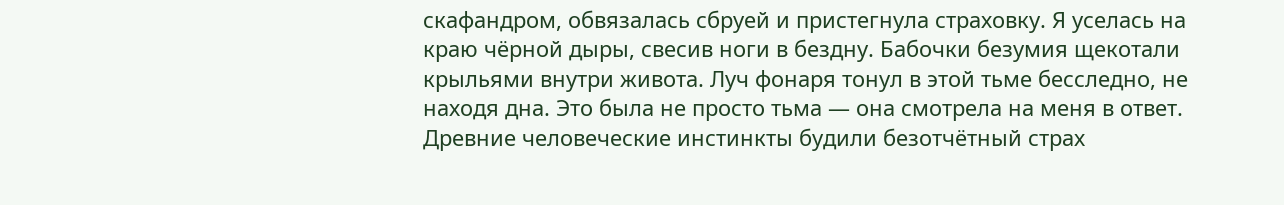скафандром, обвязалась сбруей и пристегнула страховку. Я уселась на краю чёрной дыры, свесив ноги в бездну. Бабочки безумия щекотали крыльями внутри живота. Луч фонаря тонул в этой тьме бесследно, не находя дна. Это была не просто тьма — она смотрела на меня в ответ. Древние человеческие инстинкты будили безотчётный страх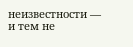неизвестности — и тем не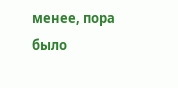менее, пора было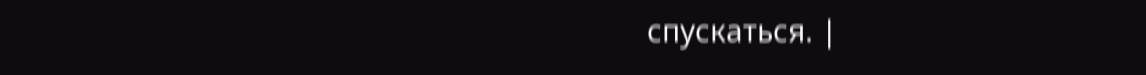спускаться. |